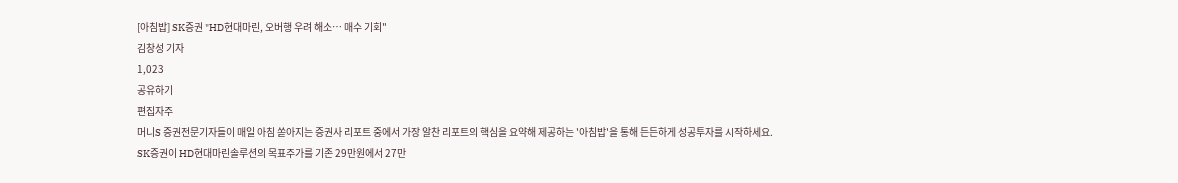[아침밥] SK증권 "HD현대마린, 오버행 우려 해소… 매수 기회"
김창성 기자
1,023
공유하기
편집자주
머니S 증권전문기자들이 매일 아침 쏟아지는 증권사 리포트 중에서 가장 알찬 리포트의 핵심을 요약해 제공하는 '아침밥'을 통해 든든하게 성공투자를 시작하세요.
SK증권이 HD현대마린솔루션의 목표주가를 기존 29만원에서 27만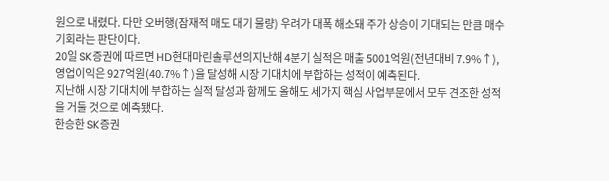원으로 내렸다. 다만 오버행(잠재적 매도 대기 물량) 우려가 대폭 해소돼 주가 상승이 기대되는 만큼 매수 기회라는 판단이다.
20일 SK증권에 따르면 HD현대마린솔루션의지난해 4분기 실적은 매출 5001억원(전년대비 7.9%↑), 영업이익은 927억원(40.7%↑)을 달성해 시장 기대치에 부합하는 성적이 예측된다.
지난해 시장 기대치에 부합하는 실적 달성과 함께도 올해도 세가지 핵심 사업부문에서 모두 견조한 성적을 거둘 것으로 예측됐다.
한승한 SK증권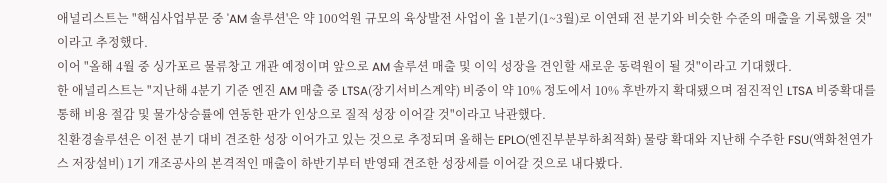애널리스트는 "핵심사업부문 중 'AM 솔루션'은 약 100억원 규모의 육상발전 사업이 올 1분기(1~3월)로 이연돼 전 분기와 비슷한 수준의 매출을 기록했을 것"이라고 추정했다.
이어 "올해 4월 중 싱가포르 물류창고 개관 예정이며 앞으로 AM 솔루션 매출 및 이익 성장을 견인할 새로운 동력원이 될 것"이라고 기대했다.
한 애널리스트는 "지난해 4분기 기준 엔진 AM 매출 중 LTSA(장기서비스계약) 비중이 약 10% 정도에서 10% 후반까지 확대됐으며 점진적인 LTSA 비중확대를 통해 비용 절감 및 물가상승률에 연동한 판가 인상으로 질적 성장 이어갈 것"이라고 낙관했다.
친환경솔루션은 이전 분기 대비 견조한 성장 이어가고 있는 것으로 추정되며 올해는 EPLO(엔진부분부하최적화) 물량 확대와 지난해 수주한 FSU(액화천연가스 저장설비) 1기 개조공사의 본격적인 매출이 하반기부터 반영돼 견조한 성장세를 이어갈 것으로 내다봤다.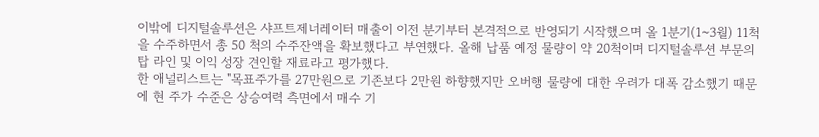이밖에 디지털솔루션은 샤프트제너레이터 매출이 이전 분기부터 본격적으로 반영되기 시작했으며 올 1분기(1~3월) 11척을 수주하면서 총 50 척의 수주잔액을 확보했다고 부연했다. 올해 납품 예정 물량이 약 20척이며 디지털솔루션 부문의 탑 라인 및 이익 성장 견인할 재료라고 평가했다.
한 애널리스트는 "목표주가를 27만원으로 기존보다 2만원 하향했지만 오버행 물량에 대한 우려가 대폭 감소했기 때문에 현 주가 수준은 상승여력 측면에서 매수 기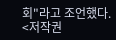회"라고 조언했다.
<저작권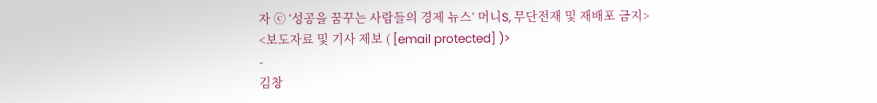자 ⓒ ‘성공을 꿈꾸는 사람들의 경제 뉴스’ 머니S, 무단전재 및 재배포 금지>
<보도자료 및 기사 제보 ( [email protected] )>
-
김창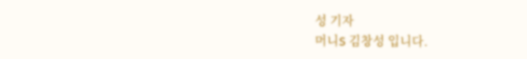성 기자
머니S 김창성 입니다.